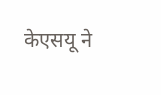केएसयू ने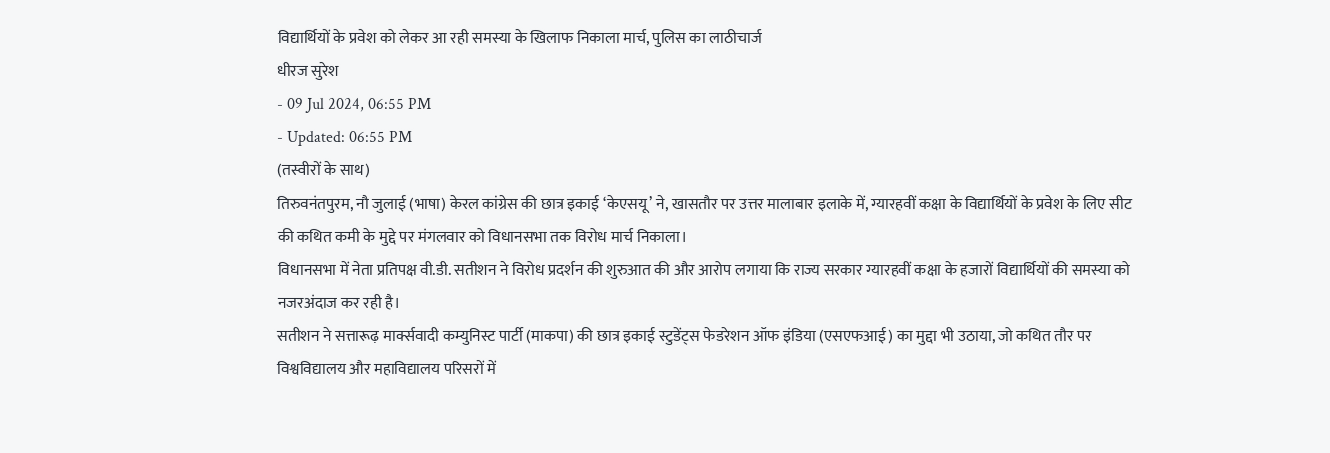विद्यार्थियों के प्रवेश को लेकर आ रही समस्या के खिलाफ निकाला मार्च, पुलिस का लाठीचार्ज
धीरज सुरेश
- 09 Jul 2024, 06:55 PM
- Updated: 06:55 PM
(तस्वीरों के साथ)
तिरुवनंतपुरम, नौ जुलाई (भाषा) केरल कांग्रेस की छात्र इकाई ‘केएसयू’ ने, खासतौर पर उत्तर मालाबार इलाके में, ग्यारहवीं कक्षा के विद्यार्थियों के प्रवेश के लिए सीट की कथित कमी के मुद्दे पर मंगलवार को विधानसभा तक विरोध मार्च निकाला।
विधानसभा में नेता प्रतिपक्ष वी.डी. सतीशन ने विरोध प्रदर्शन की शुरुआत की और आरोप लगाया कि राज्य सरकार ग्यारहवीं कक्षा के हजारों विद्यार्थियों की समस्या को नजरअंदाज कर रही है।
सतीशन ने सत्तारूढ़ मार्क्सवादी कम्युनिस्ट पार्टी (माकपा) की छात्र इकाई स्टुडेंट्स फेडरेशन ऑफ इंडिया (एसएफआई) का मुद्दा भी उठाया, जो कथित तौर पर विश्वविद्यालय और महाविद्यालय परिसरों में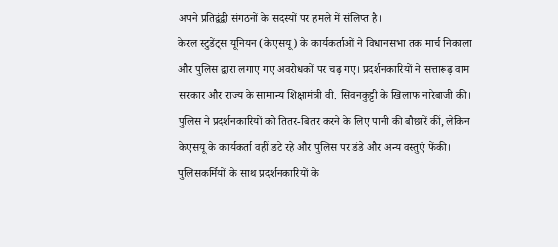अपने प्रतिद्वंद्वी संगठनों के सदस्यों पर हमले में संलिप्त है।
केरल स्टुडेंट्स यूनियन (केएसयू) के कार्यकर्ताओं ने विधानसभा तक मार्च निकाला और पुलिस द्वारा लगाए गए अवरोधकों पर चढ़ गए। प्रदर्शनकारियों ने सत्तारूढ़ वाम सरकार और राज्य के सामान्य शिक्षामंत्री वी. सिवनकुट्टी के खिलाफ नारेबाजी की।
पुलिस ने प्रदर्शनकारियों को तितर-बितर करने के लिए पानी की बौछारें कीं, लेकिन केएसयू के कार्यकर्ता वहीं डटे रहे और पुलिस पर डंडे और अन्य वस्तुएं फेंकी।
पुलिसकर्मियों के साथ प्रदर्शनकारियों के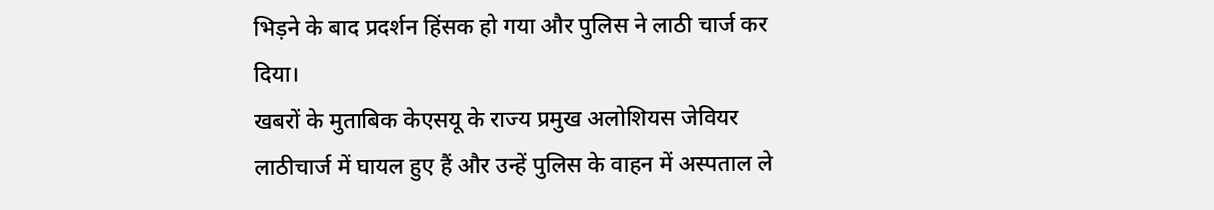भिड़ने के बाद प्रदर्शन हिंसक हो गया और पुलिस ने लाठी चार्ज कर दिया।
खबरों के मुताबिक केएसयू के राज्य प्रमुख अलोशियस जेवियर लाठीचार्ज में घायल हुए हैं और उन्हें पुलिस के वाहन में अस्पताल ले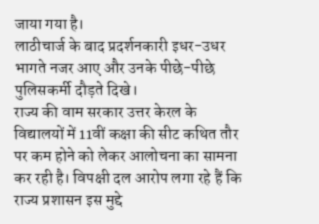जाया गया है।
लाठीचार्ज के बाद प्रदर्शनकारी इधर-उधर भागते नजर आए और उनके पीछे-पीछे पुलिसकर्मी दौड़ते दिखे।
राज्य की वाम सरकार उत्तर केरल के विद्यालयों में 11वीं कक्षा की सीट कथित तौर पर कम होने को लेकर आलोचना का सामना कर रही है। विपक्षी दल आरोप लगा रहे हैं कि राज्य प्रशासन इस मुद्दे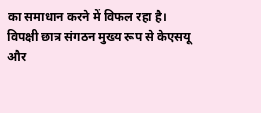का समाधान करने में विफल रहा है।
विपक्षी छात्र संगठन मुख्य रूप से केएसयू और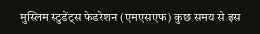मुस्लिम स्टुडेंट्स फेडरेशन (एमएसएफ) कुछ समय से इस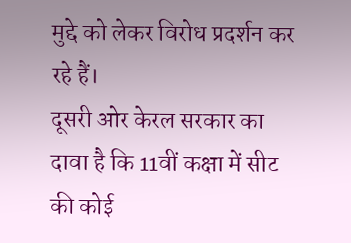मुद्दे को लेकर विरोध प्रदर्शन कर रहे हैं।
दूसरी ओर केरल सरकार का दावा है कि 11वीं कक्षा में सीट की कोई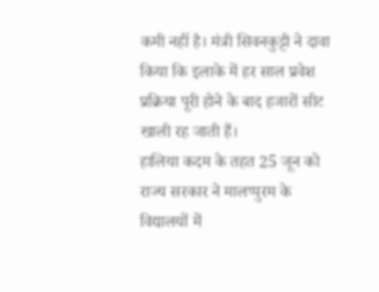कमी नहीं है। मंत्री सिवनकुट्टी ने दावा किया कि इलाके में हर साल प्रवेश प्रक्रिया पूरी होने के बाद हजारों सीट खाली रह जाती हैं।
हालिया कदम के तहत 25 जून को राज्य सरकार ने मालप्पुरम के विद्यालयों में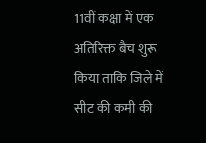11वीं कक्षा में एक अतिरिक्त बैच शुरू किया ताकि जिले में सीट की कमी की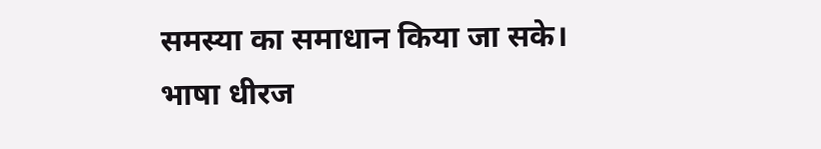समस्या का समाधान किया जा सके।
भाषा धीरज